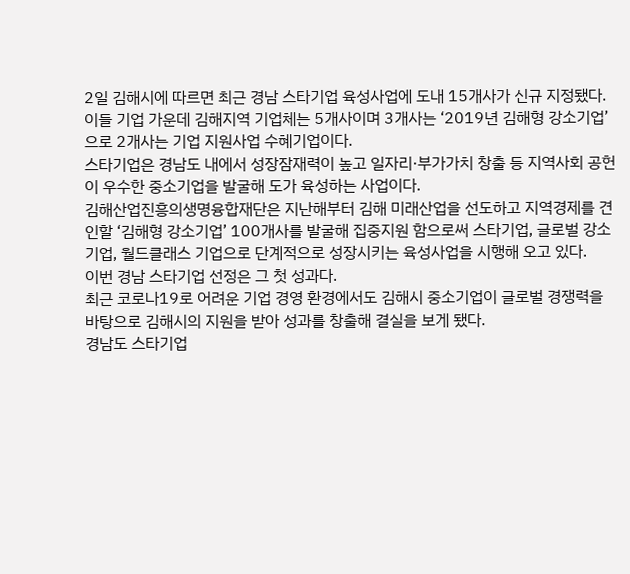2일 김해시에 따르면 최근 경남 스타기업 육성사업에 도내 15개사가 신규 지정됐다. 이들 기업 가운데 김해지역 기업체는 5개사이며 3개사는 ‘2019년 김해형 강소기업’으로 2개사는 기업 지원사업 수혜기업이다.
스타기업은 경남도 내에서 성장잠재력이 높고 일자리·부가가치 창출 등 지역사회 공헌이 우수한 중소기업을 발굴해 도가 육성하는 사업이다.
김해산업진흥의생명융합재단은 지난해부터 김해 미래산업을 선도하고 지역경제를 견인할 ‘김해형 강소기업’ 100개사를 발굴해 집중지원 함으로써 스타기업, 글로벌 강소기업, 월드클래스 기업으로 단계적으로 성장시키는 육성사업을 시행해 오고 있다.
이번 경남 스타기업 선정은 그 첫 성과다.
최근 코로나19로 어려운 기업 경영 환경에서도 김해시 중소기업이 글로벌 경쟁력을 바탕으로 김해시의 지원을 받아 성과를 창출해 결실을 보게 됐다.
경남도 스타기업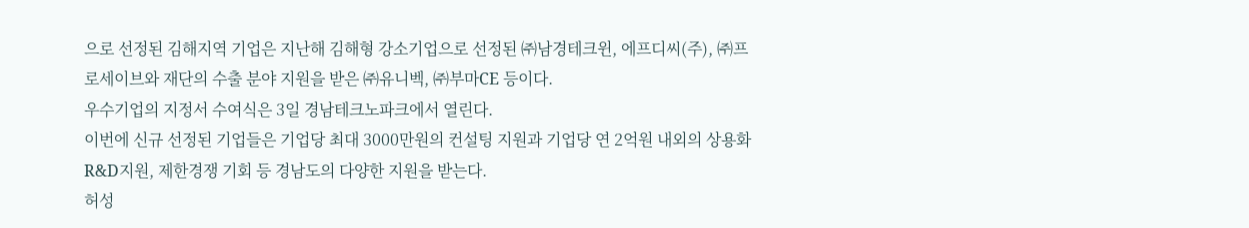으로 선정된 김해지역 기업은 지난해 김해형 강소기업으로 선정된 ㈜남경테크윈, 에프디씨(주), ㈜프로세이브와 재단의 수출 분야 지원을 받은 ㈜유니벡, ㈜부마CE 등이다.
우수기업의 지정서 수여식은 3일 경남테크노파크에서 열린다.
이번에 신규 선정된 기업들은 기업당 최대 3000만원의 컨설팅 지원과 기업당 연 2억원 내외의 상용화 R&D지원, 제한경쟁 기회 등 경남도의 다양한 지원을 받는다.
허성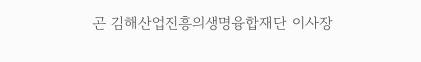곤 김해산업진흥의생명융합재단 이사장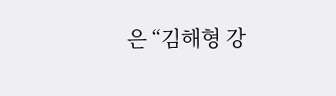은 “김해형 강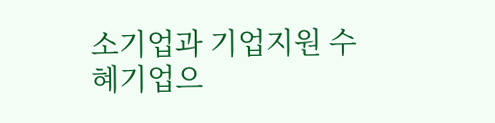소기업과 기업지원 수혜기업으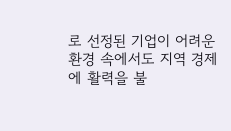로 선정된 기업이 어려운 환경 속에서도 지역 경제에 활력을 불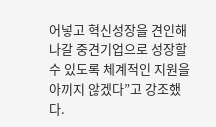어넣고 혁신성장을 견인해 나갈 중견기업으로 성장할 수 있도록 체계적인 지원을 아끼지 않겠다”고 강조했다.